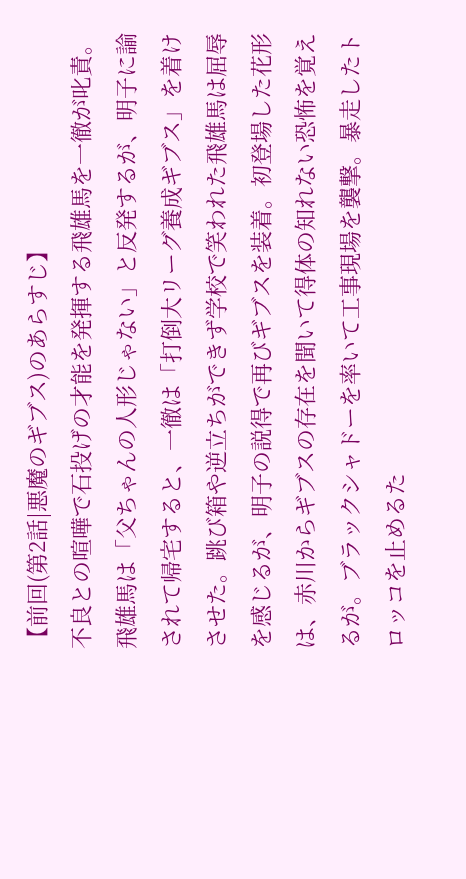【前回(第2話|悪魔のギブス)のあらすじ】
不良との喧嘩で石投げの才能を発揮する飛雄馬を一徹が叱責。飛雄馬は「父ちゃんの人形じゃない」と反発するが、明子に諭されて帰宅すると、一徹は「打倒大リーグ養成ギブス」を着けさせた。跳び箱や逆立ちができず学校で笑われた飛雄馬は屈辱を感じるが、明子の説得で再びギブスを装着。初登場した花形は、赤川からギブスの存在を聞いて得体の知れない恐怖を覚えるが。ブラックシャドーを率いて工事現場を襲撃。暴走したトロッコを止めるた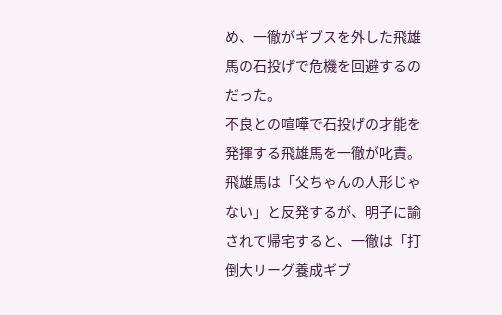め、一徹がギブスを外した飛雄馬の石投げで危機を回避するのだった。
不良との喧嘩で石投げの才能を発揮する飛雄馬を一徹が叱責。飛雄馬は「父ちゃんの人形じゃない」と反発するが、明子に諭されて帰宅すると、一徹は「打倒大リーグ養成ギブ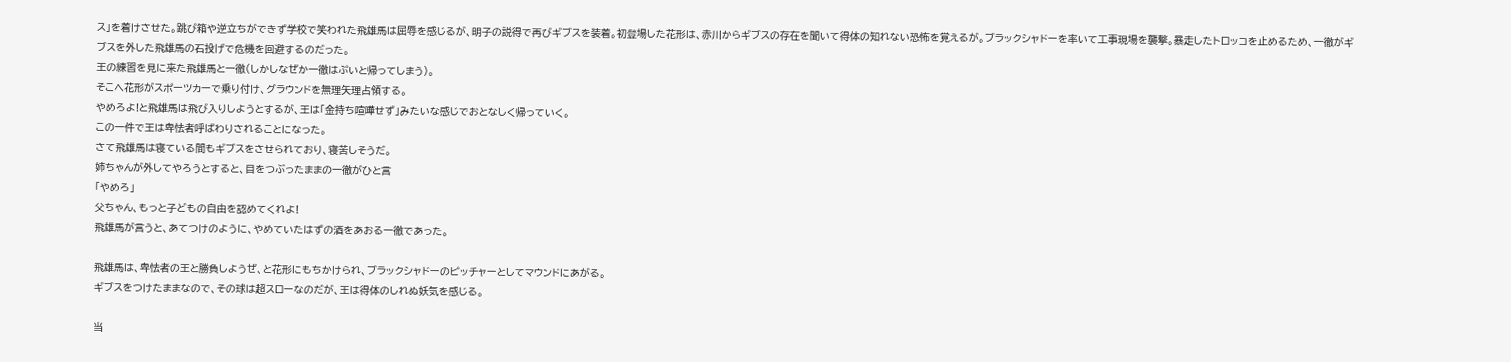ス」を着けさせた。跳び箱や逆立ちができず学校で笑われた飛雄馬は屈辱を感じるが、明子の説得で再びギブスを装着。初登場した花形は、赤川からギブスの存在を聞いて得体の知れない恐怖を覚えるが。ブラックシャドーを率いて工事現場を襲撃。暴走したトロッコを止めるため、一徹がギブスを外した飛雄馬の石投げで危機を回避するのだった。
王の練習を見に来た飛雄馬と一徹(しかしなぜか一徹はぷいと帰ってしまう)。
そこへ花形がスポーツカーで乗り付け、グラウンドを無理矢理占領する。
やめろよ!と飛雄馬は飛び入りしようとするが、王は「金持ち喧嘩せず」みたいな感じでおとなしく帰っていく。
この一件で王は卑怯者呼ばわりされることになった。
さて飛雄馬は寝ている間もギブスをさせられており、寝苦しそうだ。
姉ちゃんが外してやろうとすると、目をつぶったままの一徹がひと言
「やめろ」
父ちゃん、もっと子どもの自由を認めてくれよ!
飛雄馬が言うと、あてつけのように、やめていたはずの酒をあおる一徹であった。

飛雄馬は、卑怯者の王と勝負しようぜ、と花形にもちかけられ、ブラックシャドーのピッチャーとしてマウンドにあがる。
ギブスをつけたままなので、その球は超スローなのだが、王は得体のしれぬ妖気を感じる。

当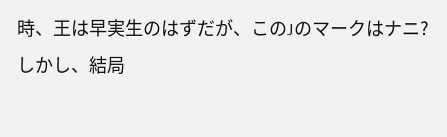時、王は早実生のはずだが、このJのマークはナニ?
しかし、結局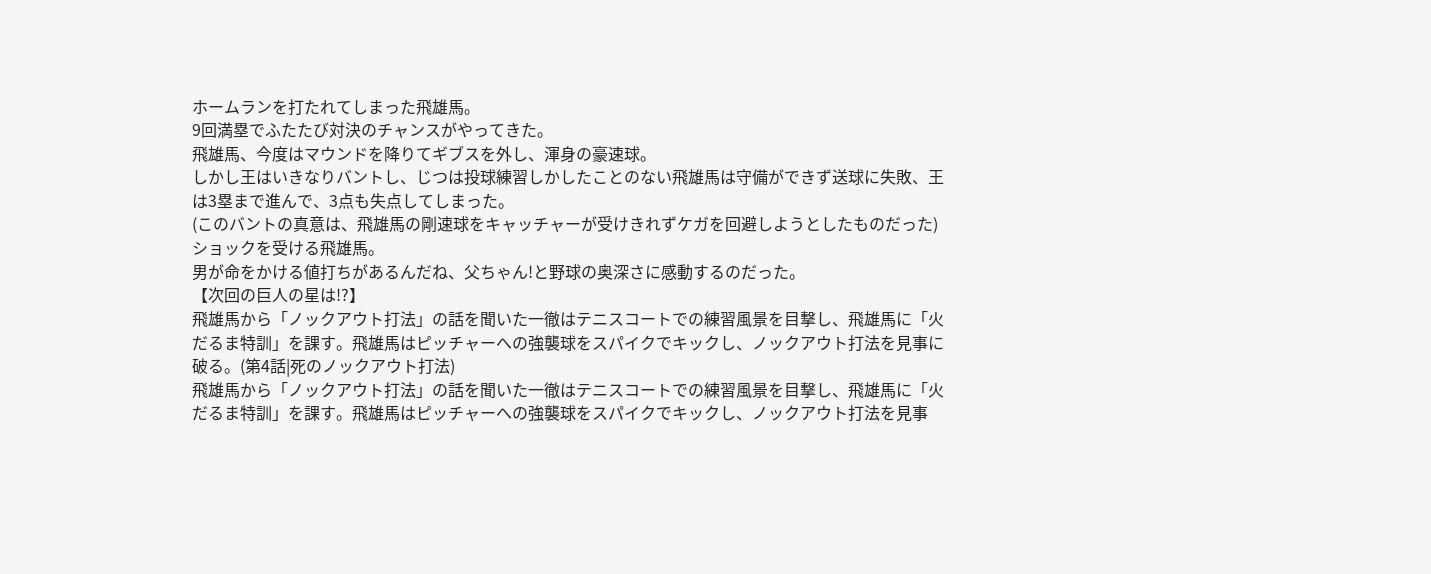ホームランを打たれてしまった飛雄馬。
9回満塁でふたたび対決のチャンスがやってきた。
飛雄馬、今度はマウンドを降りてギブスを外し、渾身の豪速球。
しかし王はいきなりバントし、じつは投球練習しかしたことのない飛雄馬は守備ができず送球に失敗、王は3塁まで進んで、3点も失点してしまった。
(このバントの真意は、飛雄馬の剛速球をキャッチャーが受けきれずケガを回避しようとしたものだった)
ショックを受ける飛雄馬。
男が命をかける値打ちがあるんだね、父ちゃん!と野球の奥深さに感動するのだった。
【次回の巨人の星は!?】
飛雄馬から「ノックアウト打法」の話を聞いた一徹はテニスコートでの練習風景を目撃し、飛雄馬に「火だるま特訓」を課す。飛雄馬はピッチャーへの強襲球をスパイクでキックし、ノックアウト打法を見事に破る。(第4話|死のノックアウト打法)
飛雄馬から「ノックアウト打法」の話を聞いた一徹はテニスコートでの練習風景を目撃し、飛雄馬に「火だるま特訓」を課す。飛雄馬はピッチャーへの強襲球をスパイクでキックし、ノックアウト打法を見事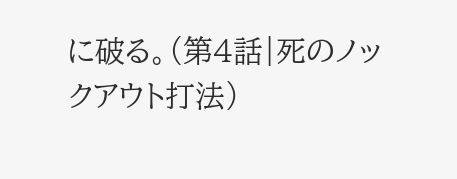に破る。(第4話|死のノックアウト打法)